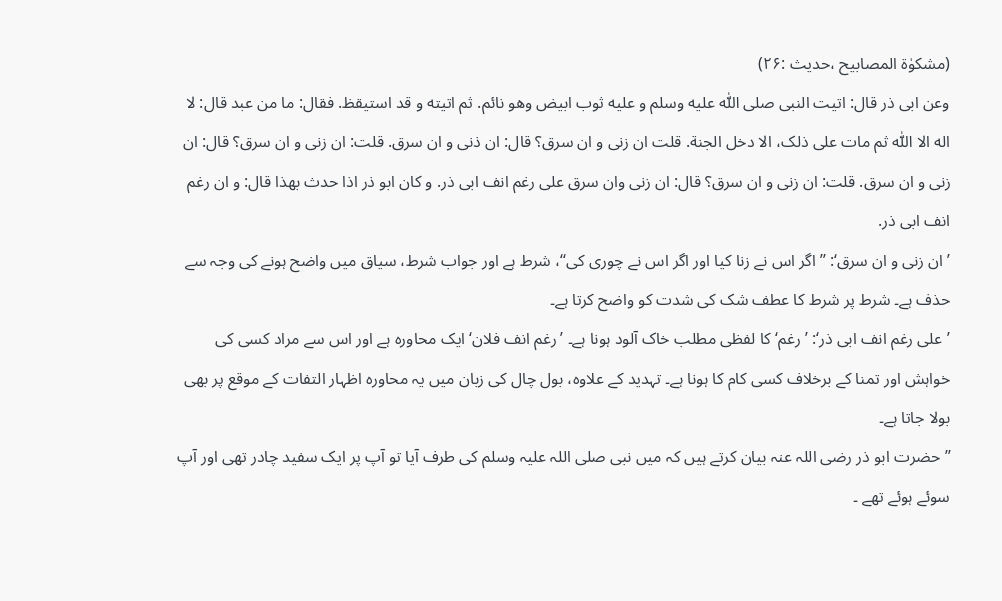(مشکوٰۃ المصابیح ،حدیث :۲۶)
وعن ابی ذر قال: اتیت النبی صلی اللّٰه علیه وسلم و علیه ثوب ابیض وھو نائم. ثم اتیته و قد استیقظ. فقال: ما من عبد قال: لا اله الا اللّٰه ثم مات علی ذلک، الا دخل الجنة. قلت ان زنی و ان سرق؟ قال: ان ذنی و ان سرق. قلت: ان زنی و ان سرق؟ قال: ان زنی و ان سرق. قلت: ان زنی و ان سرق؟ قال: ان زنی وان سرق علی رغم انف ابی ذر. و کان ابو ذر اذا حدث بھذا قال: و ان رغم انف ابی ذر.
’ان زنی و ان سرق‘: ’’اگر اس نے زنا کیا اور اگر اس نے چوری کی‘‘، شرط ہے اور جواب شرط، سیاق میں واضح ہونے کی وجہ سے حذف ہے۔ شرط پر شرط کا عطف شک کی شدت کو واضح کرتا ہے۔
’علی رغم انف ابی ذر‘: ’رغم‘ کا لفظی مطلب خاک آلود ہونا ہے۔ ’رغم انف فلان‘ ایک محاورہ ہے اور اس سے مراد کسی کی خواہش اور تمنا کے برخلاف کسی کام کا ہونا ہے۔ تہدید کے علاوہ، بول چال کی زبان میں یہ محاورہ اظہار التفات کے موقع پر بھی بولا جاتا ہے۔
’’حضرت ابو ذر رضی اللہ عنہ بیان کرتے ہیں کہ میں نبی صلی اللہ علیہ وسلم کی طرف آیا تو آپ پر ایک سفید چادر تھی اور آپ سوئے ہوئے تھے ۔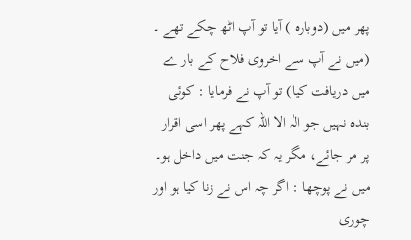پھر میں (دوبارہ ) آیا تو آپ اٹھ چکے تھے ۔ (میں نے آپ سے اخروی فلاح کے بار ے میں دریافت کیا) تو آپ نے فرمایا : کوئی بندہ نہیں جو الٰہ الا اللہ کہے پھر اسی اقرار پر مر جائے، مگر یہ کہ جنت میں داخل ہو۔ میں نے پوچھا : اگر چہ اس نے زنا کیا ہو اور چوری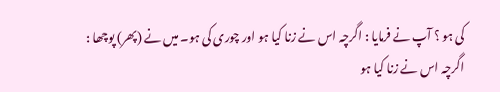کی ہو ؟ آپ نے فرمایا : اگرچہ اس نے زنا کیا ہو اور چوری کی ہو۔ میں نے (پھر) پوچھا : اگرچہ اس نے زنا کیا ہو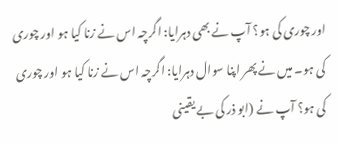اور چوری کی ہو؟ آپ نے بھی دہرایا: اگرچہ اس نے زنا کیا ہو اور چوری کی ہو۔ میں نے پھر اپنا سوال دہرایا: اگرچہ اس نے زنا کیا ہو اور چوری کی ہو؟ آپ نے (ابو ذر کی بے یقینی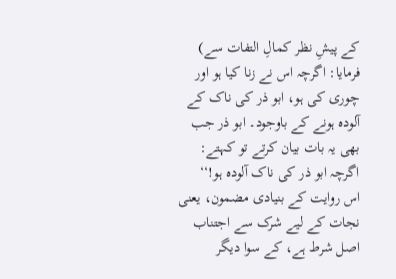کے پیشِ نظر کمالِ التفات سے) فرمایا: اگرچہ اس نے زنا کیا ہو اور چوری کی ہو، ابو ذر کی ناک کے آلودہ ہونے کے باوجود۔ ابو ذر جب بھی یہ بات بیان کرتے تو کہتے: اگرچہ ابو ذر کی ناک آلودہ ہو!‘‘
اس روایت کے بنیادی مضمون، یعنی نجات کے لیے شرک سے اجتناب اصل شرط ہے، کے سوا دیگر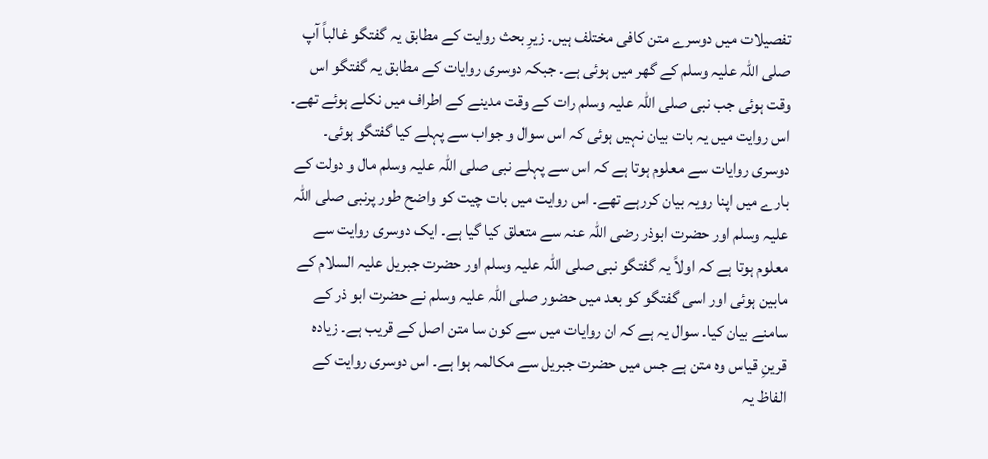تفصیلات میں دوسرے متن کافی مختلف ہیں۔ زیرِ بحث روایت کے مطابق یہ گفتگو غالباً آپ صلی اللہ علیہ وسلم کے گھر میں ہوئی ہے۔ جبکہ دوسری روایات کے مطابق یہ گفتگو اس وقت ہوئی جب نبی صلی اللہ علیہ وسلم رات کے وقت مدینے کے اطراف میں نکلے ہوئے تھے۔ اس روایت میں یہ بات بیان نہیں ہوئی کہ اس سوال و جواب سے پہلے کیا گفتگو ہوئی۔ دوسری روایات سے معلوم ہوتا ہے کہ اس سے پہلے نبی صلی اللہ علیہ وسلم مال و دولت کے بارے میں اپنا رویہ بیان کررہے تھے۔ اس روایت میں بات چیت کو واضح طور پرنبی صلی اللہ علیہ وسلم اور حضرت ابوذر رضی اللہ عنہ سے متعلق کیا گیا ہے۔ ایک دوسری روایت سے معلوم ہوتا ہے کہ اولاً یہ گفتگو نبی صلی اللہ علیہ وسلم اور حضرت جبریل علیہ السلام کے مابین ہوئی اور اسی گفتگو کو بعد میں حضور صلی اللہ علیہ وسلم نے حضرت ابو ذر کے سامنے بیان کیا۔ سوال یہ ہے کہ ان روایات میں سے کون سا متن اصل کے قریب ہے۔ زیادہ قرینِ قیاس وہ متن ہے جس میں حضرت جبریل سے مکالمہ ہوا ہے۔ اس دوسری روایت کے الفاظ یہ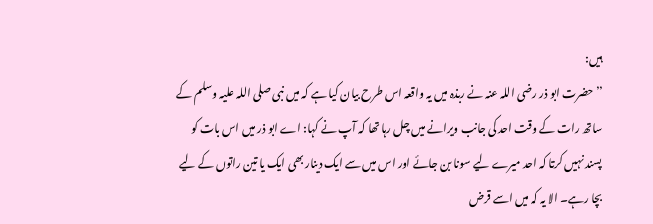ہیں:
’’حضرت ابو ذر رضی اللہ عنہ نے ربذہ میں یہ واقعہ اس طرح بیان کیا ہے کہ میں نبی صلی اللہ علیہ وسلم کے ساتھ رات کے وقت احد کی جانب ویرانے میں چل رہا تھا کہ آپ نے کہا: اے ابو ذر میں اس بات کو پسند نہیں کرتا کہ احد میرے لیے سونا بن جائے اور اس میں سے ایک دینار بھی ایک یا تین راتوں کے لیے بچا رہے۔ الا یہ کہ میں اسے قرض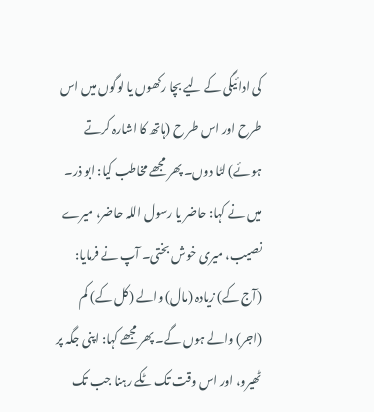کی ادائیگی کے لیے بچا رکھوں یا لوگوں میں اس طرح اور اس طر ح (ہاتھ کا اشارہ کرتے ہوئے) لٹا دوں۔ پھر مجھے مخاطب کیا: ابو ذر۔ میں نے کہا: حاضر یا رسول اللہ حاضر، میرے نصیب، میری خوش بختی۔ آپ نے فرمایا: (آج کے) زیادہ (مال) والے (کل کے) کم (اجر) والے ہوں گے۔ پھر مجھے کہا: اپنی جگہ پر ٹھیرو، اور اس وقت تک ٹکے رہنا جب تک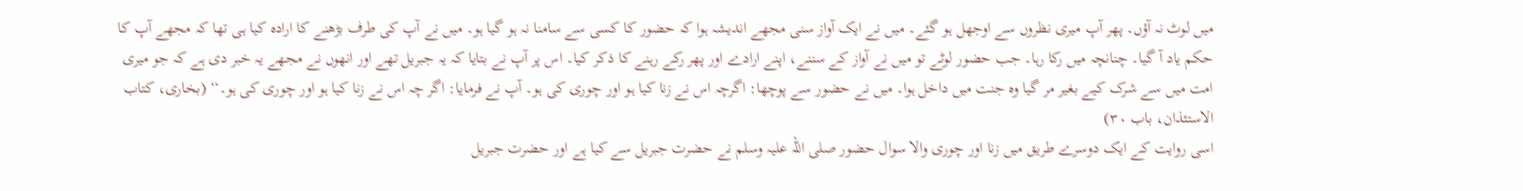میں لوٹ نہ آؤں۔ پھر آپ میری نظروں سے اوجھل ہو گئے۔ میں نے ایک آواز سنی مجھے اندیشہ ہوا کہ حضور کا کسی سے سامنا نہ ہو گیا ہو۔ میں نے آپ کی طرف بڑھنے کا ارادہ کیا ہی تھا کہ مجھے آپ کا حکم یاد آ گیا۔ چنانچہ میں رکا رہا۔ جب حضور لوٹے تو میں نے آواز کے سننے، اپنے ارادے اور پھر رکے رہنے کا ذکر کیا۔ اس پر آپ نے بتایا کہ یہ جبریل تھے اور انھوں نے مجھے یہ خبر دی ہے کہ جو میری امت میں سے شرک کیے بغیر مر گیا وہ جنت میں داخل ہوا۔ میں نے حضور سے پوچھا: اگرچہ اس نے زنا کیا ہو اور چوری کی ہو۔ آپ نے فرمایا: اگر چہ اس نے زنا کیا ہو اور چوری کی ہو۔‘‘ (بخاری، کتاب الاستئذان، باب ۳۰)
اسی روایت کے ایک دوسرے طریق میں زنا اور چوری والا سوال حضور صلی اللہ علیہ وسلم نے حضرت جبریل سے کیا ہے اور حضرت جبریل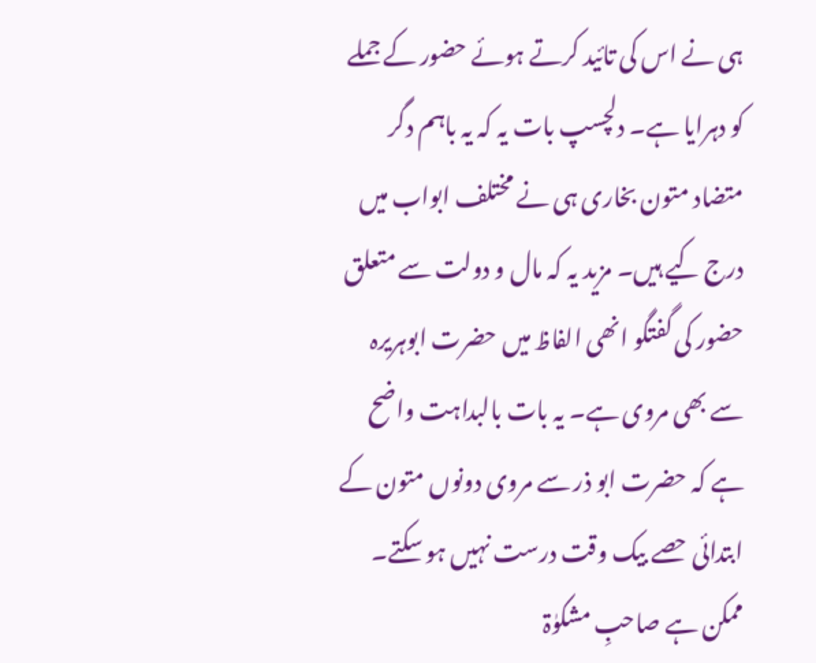ہی نے اس کی تائید کرتے ہوئے حضور کے جملے کو دہرایا ہے۔ دلچسپ بات یہ کہ یہ باہم دگر متضاد متون بخاری ہی نے مختلف ابواب میں درج کیے ہیں۔ مزید یہ کہ مال و دولت سے متعلق حضور کی گفتگو انھی الفاظ میں حضرت ابوہریرہ سے بھی مروی ہے۔ یہ بات بالبداہت واضح ہے کہ حضرت ابو ذر سے مروی دونوں متون کے ابتدائی حصے بیک وقت درست نہیں ہو سکتے۔ ممکن ہے صاحبِ مشکوٰۃ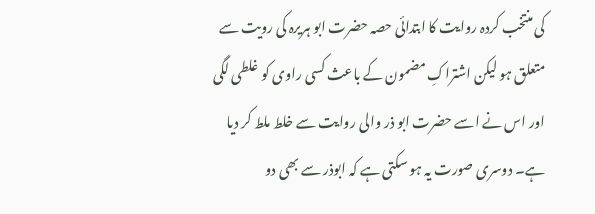کی منتخب کردہ روایت کا ابتدائی حصہ حضرت ابو ہریرہ کی رویت سے متعلق ہو لیکن اشتراکِ مضمون کے باعث کسی راوی کو غلطی لگی اور اس نے اسے حضرت ابو ذر والی روایت سے خلط ملط کر دیا ہے۔ دوسری صورت یہ ہو سکتی ہے کہ ابوذر سے بھی دو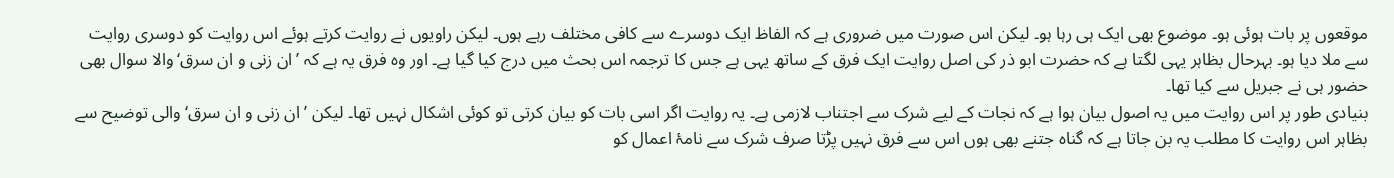موقعوں پر بات ہوئی ہو۔ موضوع بھی ایک ہی رہا ہو۔ لیکن اس صورت میں ضروری ہے کہ الفاظ ایک دوسرے سے کافی مختلف رہے ہوں۔ لیکن راویوں نے روایت کرتے ہوئے اس روایت کو دوسری روایت سے ملا دیا ہو۔ بہرحال بظاہر یہی لگتا ہے کہ حضرت ابو ذر کی اصل روایت ایک فرق کے ساتھ یہی ہے جس کا ترجمہ اس بحث میں درج کیا گیا ہے۔ اور وہ فرق یہ ہے کہ ’ان زنی و ان سرق‘والا سوال بھی حضور ہی نے جبریل سے کیا تھا۔
بنیادی طور پر اس روایت میں یہ اصول بیان ہوا ہے کہ نجات کے لیے شرک سے اجتناب لازمی ہے۔ یہ روایت اگر اسی بات کو بیان کرتی تو کوئی اشکال نہیں تھا۔ لیکن ’ان زنی و ان سرق‘والی توضیح سے بظاہر اس روایت کا مطلب یہ بن جاتا ہے کہ گناہ جتنے بھی ہوں اس سے فرق نہیں پڑتا صرف شرک سے نامۂ اعمال کو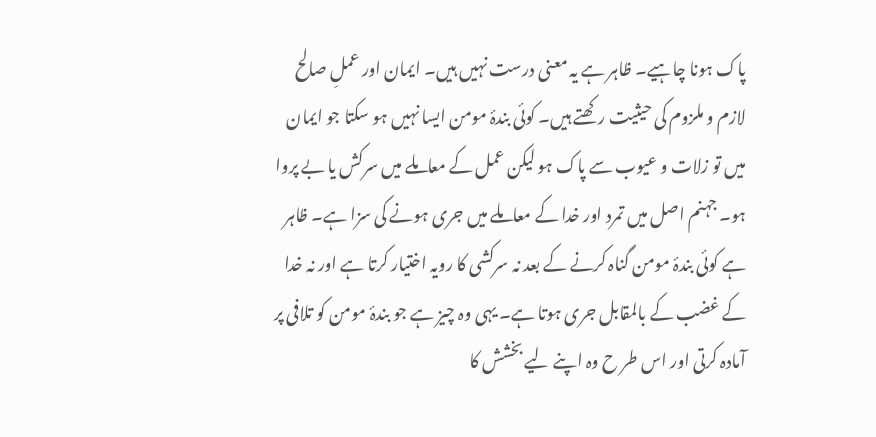پاک ہونا چاہیے۔ ظاہر ہے یہ معنی درست نہیں ہیں۔ ایمان اور عملِ صالح لازم و ملزوم کی حیثیت رکھتے ہیں۔ کوئی بندۂ مومن ایسا نہیں ہو سکتا جو ایمان میں تو زلات و عیوب سے پاک ہو لیکن عمل کے معاملے میں سرکش یا بے پروا ہو۔ جہنم اصل میں تمرد اور خدا کے معاملے میں جری ہونے کی سزا ہے۔ ظاہر ہے کوئی بندۂ مومن گناہ کرنے کے بعد نہ سرکشی کا رویہ اختیار کرتا ہے اور نہ خدا کے غضب کے بالمقابل جری ہوتا ہے۔ یہی وہ چیز ہے جو بندۂ مومن کو تلافی پر آمادہ کرتی اور اس طر ح وہ اپنے لیے بخشش کا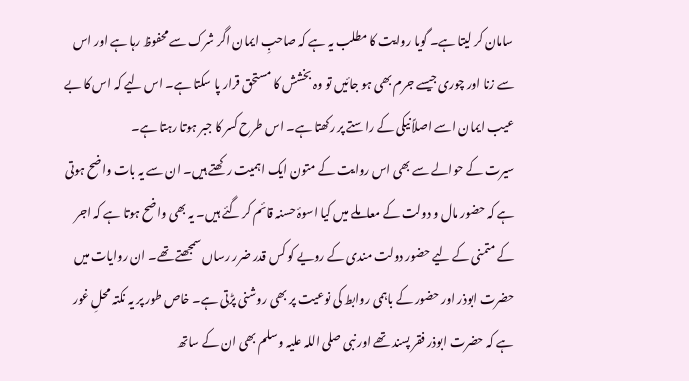سامان کر لیتا ہے۔ گویا روایت کا مطلب یہ ہے کہ صاحبِ ایمان اگر شرک سے محفوظ رہا ہے اور اس سے زنا اور چوری جیسے جرم بھی ہو جائیں تو وہ بخشش کا مستحق قرار پا سکتا ہے۔ اس لیے کہ اس کا بے عیب ایمان اسے اصلاً نیکی کے راستے پر رکھتا ہے۔ اس طرح کسر کا جبر ہوتا رہتا ہے۔
سیرت کے حوالے سے بھی اس روایت کے متون ایک اہمیت رکھتے ہیں۔ ان سے یہ بات واضح ہوتی ہے کہ حضور مال و دولت کے معاملے میں کیا اسوۂ حسنہ قائم کر گئے ہیں۔ یہ بھی واضح ہوتا ہے کہ اجر کے متمنی کے لیے حضور دولت مندی کے رویے کو کس قدر ضرر رساں سمجھتے تھے۔ ان روایات میں حضرت ابوذر اور حضور کے باہمی روابط کی نوعیت پر بھی روشنی پڑتی ہے۔ خاص طور پر یہ نکتہ محلِ غور ہے کہ حضرت ابوذر فقر پسند تھے اور نبی صلی اللہ علیہ وسلم بھی ان کے ساتھ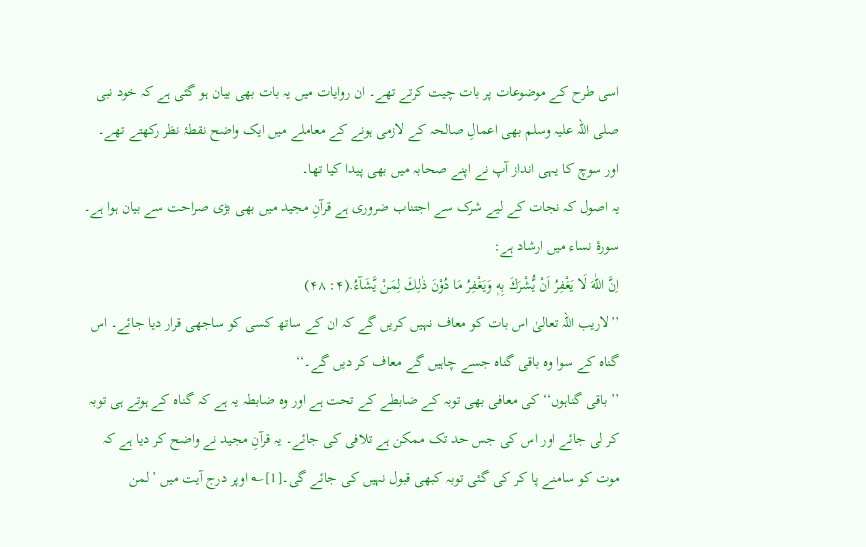اسی طرح کے موضوعات پر بات چیت کرتے تھے۔ ان روایات میں یہ بات بھی بیان ہو گئی ہے کہ خود نبی صلی اللہ علیہ وسلم بھی اعمالِ صالحہ کے لازمی ہونے کے معاملے میں ایک واضح نقطۂ نظر رکھتے تھے۔ اور سوچ کا یہی انداز آپ نے اپنے صحابہ میں بھی پیدا کیا تھا۔
یہ اصول کہ نجات کے لیے شرک سے اجتناب ضروری ہے قرآنِ مجید میں بھی بڑی صراحت سے بیان ہوا ہے۔ سورۂ نساء میں ارشاد ہے:
اِنَّ اللّٰهَ لَا يَغْفِرُ اَنْ يُّشْرَكَ بِهٖ وَيَغْفِرُ مَا دُوْنَ ذٰلِكَ لِمَنْ يَّشَآءُ.(۴: ۴۸)
’’لاریب اللہ تعالیٰ اس بات کو معاف نہیں کریں گے کہ ان کے ساتھ کسی کو ساجھی قرار دیا جائے۔ اس گناہ کے سوا وہ باقی گناہ جسے چاہیں گے معاف کر دیں گے۔‘‘
’’باقی گناہوں‘‘ کی معافی بھی توبہ کے ضابطے کے تحت ہے اور وہ ضابطہ یہ ہے کہ گناہ کے ہوتے ہی توبہ کر لی جائے اور اس کی جس حد تک ممکن ہے تلافی کی جائے۔ یہ قرآنِ مجید نے واضح کر دیا ہے کہ موت کو سامنے پا کر کی گئی توبہ کبھی قبول نہیں کی جائے گی۔[1]؎ اوپر درج آیت میں ’لمن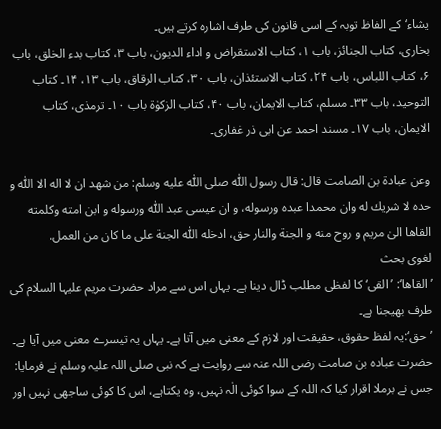یشاء‘کے الفاظ توبہ کے اسی قانون کی طرف اشارہ کرتے ہیں۔
بخاری، کتاب الجنائز، باب ۱، کتاب الاستقراض و اداء الدیون، باب ۳، کتاب بدء الخلق، باب ۶، کتاب اللباس، باب ۲۴، کتاب الاستئذان، باب ۳۰، کتاب الرقاق، باب ۱۳، ۱۴۔ کتاب التوحید، باب ۳۳۔ مسلم، کتاب الایمان، باب ۴۰، کتاب الزکوٰۃ باب ۱۰۔ ترمذی، کتاب الایمان، باب ۱۷۔ مسند احمد عن ابی ذر غفاری۔

وعن عبادة بن الصامت قال: قال رسول اللّٰه صلی اللّٰه علیه وسلم: من شھد ان لا اله الا اللّٰه و حدہ لا شریك له وان محمدا عبدہ ورسوله، و ان عیسی عبد اللّٰه ورسوله و ابن امته وکلمته القاھا الیٰ مریم و روح منه و الجنة والنار حق، ادخله اللّٰه الجنة علی ما کان من العمل.
لغوی بحث
’القاھا‘: ’القی‘ کا لفظی مطلب ڈال دینا ہے۔ یہاں اس سے مراد حضرت مریم علیہا السلام کی طرف بھیجنا ہے۔
’حق‘:یہ لفظ حقوق، حقیقت اور لازم کے معنی میں آتا ہے۔ یہاں یہ تیسرے معنی میں آیا ہے۔
حضرت عبادہ بن صامت رضی اللہ عنہ سے روایت ہے کہ نبی صلی اللہ علیہ وسلم نے فرمایا: جس نے برملا اقرار کیا کہ اللہ کے سوا کوئی الٰہ نہیں، وہ یکتاہے، اس کا کوئی ساجھی نہیں اور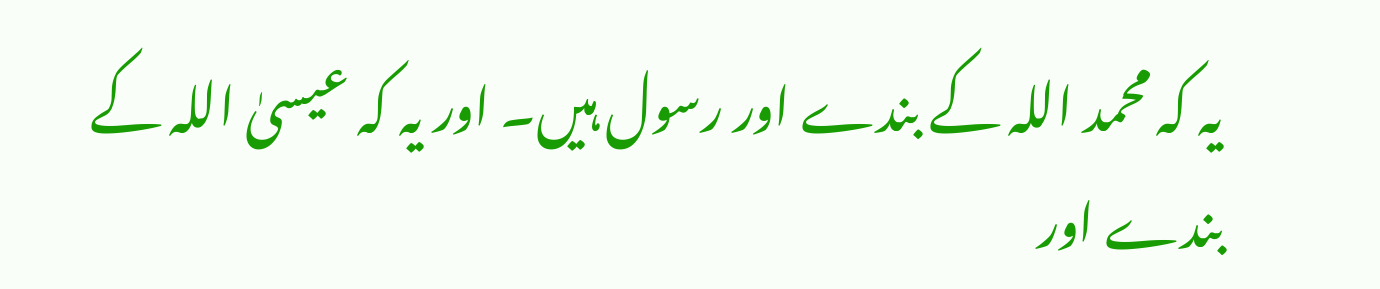یہ کہ محمد اللہ کے بندے اور رسول ہیں۔ اور یہ کہ عیسیٰ اللہ کے بندے اور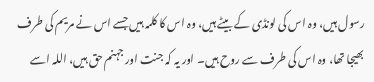رسول ہیں، وہ اس کی لونڈی کے بیٹے ہیں، وہ اس کا کلمہ ہیں جسے اس نے مریم کی طرف بھیجا تھا، وہ اس کی طرف سے روح ہیں۔ اور یہ کہ جنت اور جہنم حق ہیں، اللہ اسے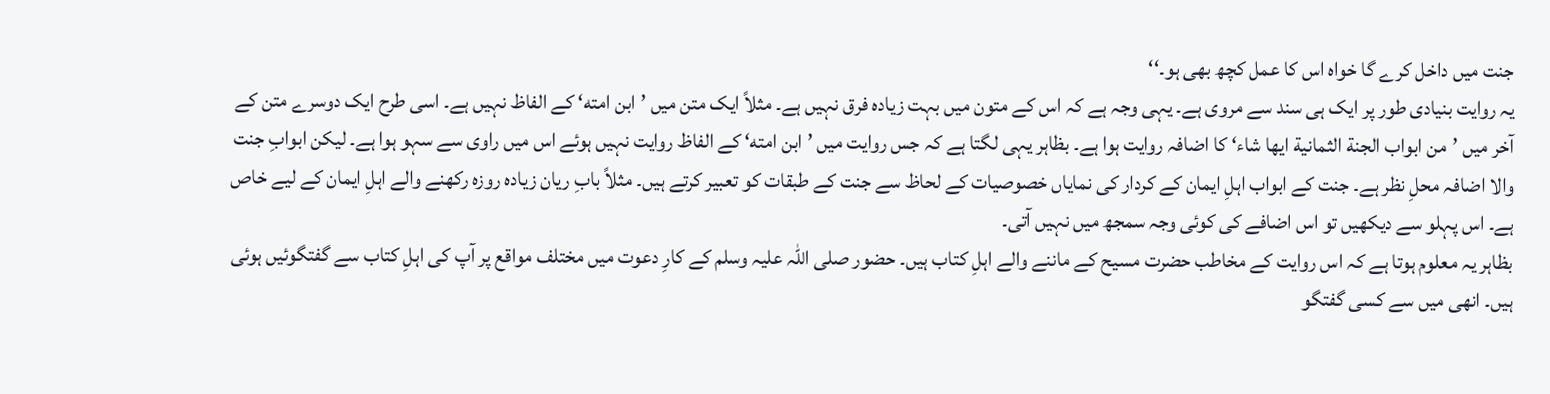جنت میں داخل کرے گا خواہ اس کا عمل کچھ بھی ہو۔‘‘
یہ روایت بنیادی طور پر ایک ہی سند سے مروی ہے۔ یہی وجہ ہے کہ اس کے متون میں بہت زیادہ فرق نہیں ہے۔ مثلاً ایک متن میں ’ابن امته‘ کے الفاظ نہیں ہے۔ اسی طرح ایک دوسرے متن کے آخر میں ’من ابواب الجنة الثمانیة ایھا شاء‘ کا اضافہ روایت ہوا ہے۔ بظاہر یہی لگتا ہے کہ جس روایت میں ’ابن امته‘ کے الفاظ روایت نہیں ہوئے اس میں راوی سے سہو ہوا ہے۔ لیکن ابوابِ جنت والا اضافہ محلِ نظر ہے۔ جنت کے ابواب اہلِ ایمان کے کردار کی نمایاں خصوصیات کے لحاظ سے جنت کے طبقات کو تعبیر کرتے ہیں۔ مثلاً بابِ ریان زیادہ روزہ رکھنے والے اہلِ ایمان کے لیے خاص ہے۔ اس پہلو سے دیکھیں تو اس اضافے کی کوئی وجہ سمجھ میں نہیں آتی۔
بظاہر یہ معلوم ہوتا ہے کہ اس روایت کے مخاطب حضرت مسیح کے ماننے والے اہلِ کتاب ہیں۔ حضور صلی اللہ علیہ وسلم کے کارِ دعوت میں مختلف مواقع پر آپ کی اہلِ کتاب سے گفتگوئیں ہوئی ہیں۔ انھی میں سے کسی گفتگو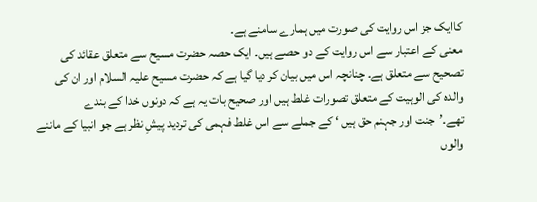کاایک جز اس روایت کی صورت میں ہمارے سامنے ہے۔
معنی کے اعتبار سے اس روایت کے دو حصے ہیں۔ ایک حصہ حضرت مسیح سے متعلق عقائد کی تصحیح سے متعلق ہے۔ چنانچہ اس میں بیان کر دیا گیا ہے کہ حضرت مسیح علیہ السلام اور ان کی والدہ کی الوہیت کے متعلق تصورات غلط ہیں اور صحیح بات یہ ہے کہ دونوں خدا کے بندے تھے۔’جنت اور جہنم حق ہیں ‘ کے جملے سے اس غلط فہمی کی تردید پیشِ نظر ہے جو انبیا کے ماننے والوں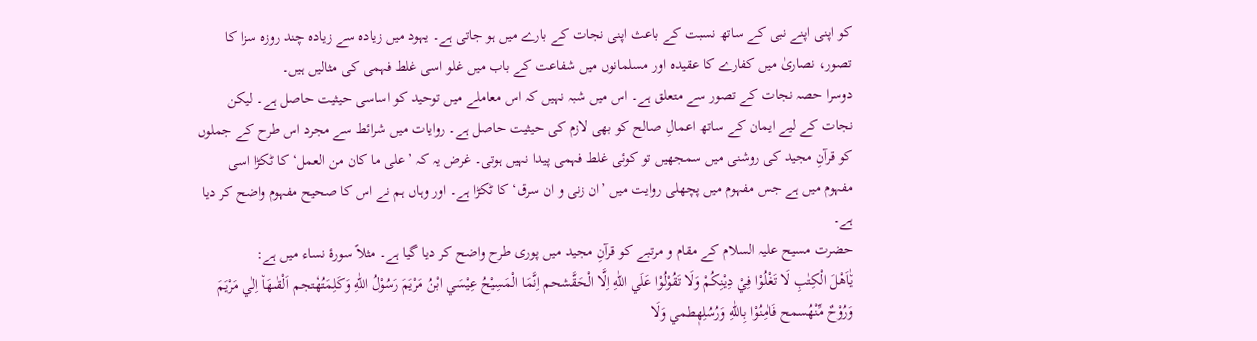کو اپنی اپنے نبی کے ساتھ نسبت کے باعث اپنی نجات کے بارے میں ہو جاتی ہے۔ یہود میں زیادہ سے زیادہ چند روزہ سزا کا تصور، نصاریٰ میں کفارے کا عقیدہ اور مسلمانوں میں شفاعت کے باب میں غلو اسی غلط فہمی کی مثالیں ہیں۔
دوسرا حصہ نجات کے تصور سے متعلق ہے۔ اس میں شبہ نہیں کہ اس معاملے میں توحید کو اساسی حیثیت حاصل ہے۔ لیکن نجات کے لیے ایمان کے ساتھ اعمالِ صالح کو بھی لازم کی حیثیت حاصل ہے۔ روایات میں شرائط سے مجرد اس طرح کے جملوں کو قرآنِ مجید کی روشنی میں سمجھیں تو کوئی غلط فہمی پیدا نہیں ہوتی۔ غرض یہ کہ ’علی ما کان من العمل‘ کا ٹکڑا اسی مفہوم میں ہے جس مفہوم میں پچھلی روایت میں ’ان زنی و ان سرق‘ کا ٹکڑا ہے۔ اور وہاں ہم نے اس کا صحیح مفہوم واضح کر دیا ہے۔
حضرت مسیح علیہ السلام کے مقام و مرتبے کو قرآنِ مجید میں پوری طرح واضح کر دیا گیا ہے۔ مثلاً سورۂ نساء میں ہے:
يٰ٘اَهْلَ الْكِتٰبِ لَا تَغْلُوْا فِيْ دِيْنِكُمْ وَلَا تَقُوْلُوْا عَلَي اللّٰهِ اِلَّا الْحَقَّشحم اِنَّمَا الْمَسِيْحُ عِيْسَي ابْنُ مَرْيَمَ رَسُوْلُ اللّٰهِ وَكَلِمَتُهٗتجم اَلْقٰىهَا٘ اِلٰي مَرْيَمَ وَرُوْحٌ مِّنْهُسمح فَاٰمِنُوْا بِاللّٰهِ وَرُسُلِهٖطمي وَلَا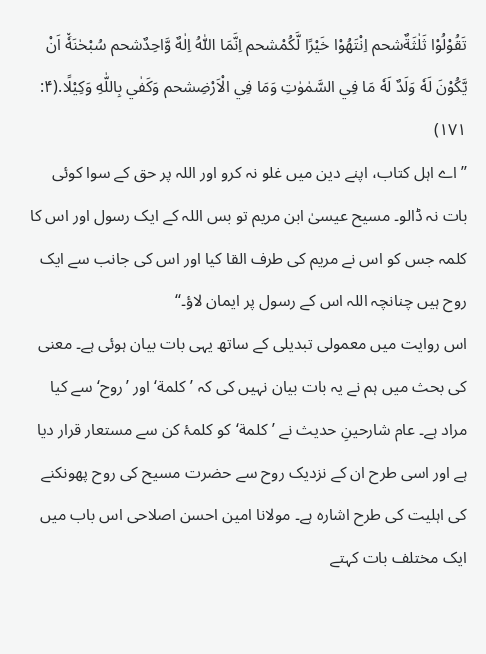تَقُوْلُوْا ثَلٰثَةٌشحم اِنْتَهُوْا خَيْرًا لَّكُمْشحم اِنَّمَا اللّٰهُ اِلٰهٌ وَّاحِدٌشحم سُبْحٰنَهٗ٘ اَنْ يَّكُوْنَ لَهٗ وَلَدٌ لَهٗ مَا فِي السَّمٰوٰتِ وَمَا فِي الْاَرْضِشحم وَكَفٰي بِاللّٰهِ وَكِيْلًا.(۴: ۱۷۱)
’’ اے اہل کتاب، اپنے دین میں غلو نہ کرو اور اللہ پر حق کے سوا کوئی بات نہ ڈالو۔ مسیح عیسیٰ ابن مریم تو بس اللہ کے ایک رسول اور اس کا کلمہ جس کو اس نے مریم کی طرف القا کیا اور اس کی جانب سے ایک روح ہیں چنانچہ اللہ اس کے رسول پر ایمان لاؤ۔‘‘
اس روایت میں معمولی تبدیلی کے ساتھ یہی بات بیان ہوئی ہے۔ معنی کی بحث میں ہم نے یہ بات بیان نہیں کی کہ ’کلمة‘اور ’روح‘سے کیا مراد ہے۔ عام شارحینِ حدیث نے ’کلمة‘کو کلمۂ کن سے مستعار قرار دیا ہے اور اسی طرح ان کے نزدیک روح سے حضرت مسیح کی روح پھونکنے کی اہلیت کی طرح اشارہ ہے۔ مولانا امین احسن اصلاحی اس باب میں ایک مختلف بات کہتے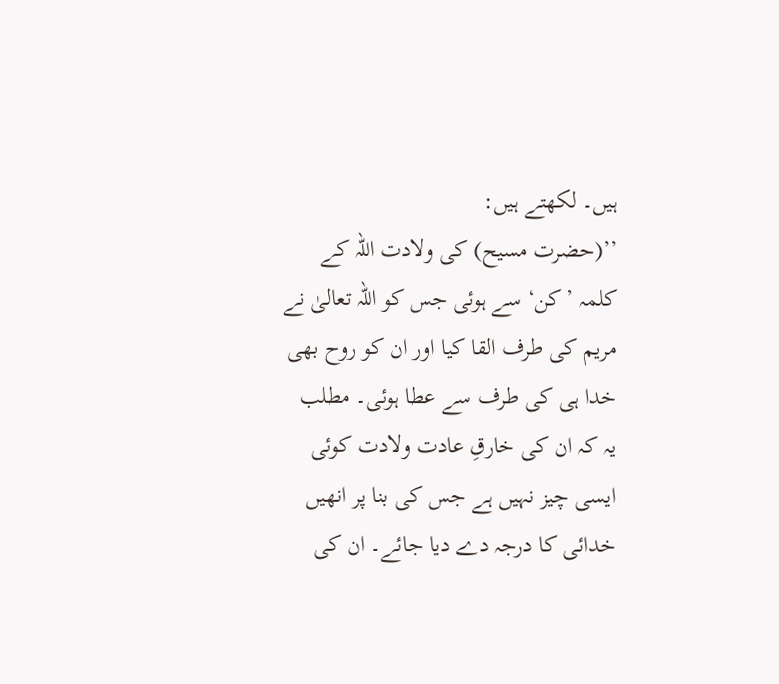ہیں۔ لکھتے ہیں:
’’(حضرت مسیح) کی ولادت اللہ کے کلمہ ’کن‘ سے ہوئی جس کو اللہ تعالیٰ نے مریم کی طرف القا کیا اور ان کو روح بھی خدا ہی کی طرف سے عطا ہوئی۔ مطلب یہ کہ ان کی خارقِ عادت ولادت کوئی ایسی چیز نہیں ہے جس کی بنا پر انھیں خدائی کا درجہ دے دیا جائے۔ ان کی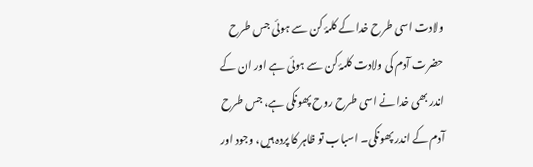ولادت اسی طرح خدا کے کلمۂ کن سے ہوئی جس طرح حضرت آدم کی ولادت کلمۂ کن سے ہوئی ہے اور ان کے اندر بھی خدا نے اسی طرح روح پھونکی ہے، جس طرح آدم کے اندر پھونکی۔ اسباب تو ظاہر کا پردہ ہیں، وجود اور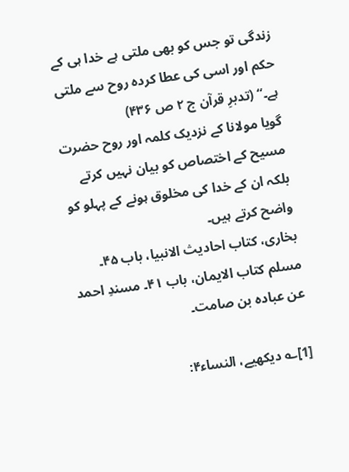زندگی تو جس کو بھی ملتی ہے خدا ہی کے حکم اور اسی کی عطا کردہ روح سے ملتی ہے۔‘‘ (تدبرِ قرآن ج ۲ ص ۴۳۶)
گویا مولانا کے نزدیک کلمہ اور روح حضرت مسیح کے اختصاص کو بیان نہیں کرتے بلکہ ان کے خدا کی مخلوق ہونے کے پہلو کو واضح کرتے ہیں۔
بخاری، کتاب احادیث الانبیا، باب ۴۵۔ مسلم کتاب الایمان، باب ۴۱۔ مسندِ احمد عن عبادہ بن صامت۔

[1]؎ دیکھیے، النساء۴: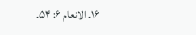۱۶۔ الانعام ۶: ۵۴۔